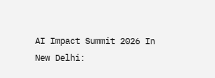AI Impact Summit 2026 In New Delhi: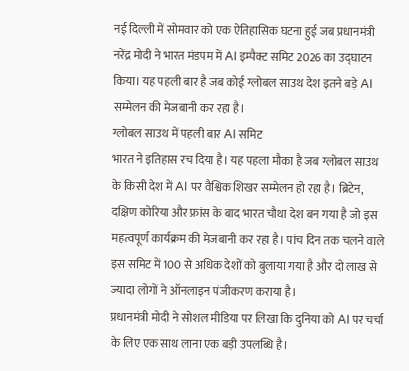नई दिल्ली में सोमवार को एक ऐतिहासिक घटना हुई जब प्रधानमंत्री नरेंद्र मोदी ने भारत मंडपम में AI इम्पैक्ट समिट 2026 का उद्घाटन किया। यह पहली बार है जब कोई ग्लोबल साउथ देश इतने बड़े AI सम्मेलन की मेजबानी कर रहा है।
ग्लोबल साउथ में पहली बार AI समिट
भारत ने इतिहास रच दिया है। यह पहला मौका है जब ग्लोबल साउथ के किसी देश में AI पर वैश्विक शिखर सम्मेलन हो रहा है। ब्रिटेन, दक्षिण कोरिया और फ्रांस के बाद भारत चौथा देश बन गया है जो इस महत्वपूर्ण कार्यक्रम की मेजबानी कर रहा है। पांच दिन तक चलने वाले इस समिट में 100 से अधिक देशों को बुलाया गया है और दो लाख से ज्यादा लोगों ने ऑनलाइन पंजीकरण कराया है।
प्रधानमंत्री मोदी ने सोशल मीडिया पर लिखा कि दुनिया को AI पर चर्चा के लिए एक साथ लाना एक बड़ी उपलब्धि है।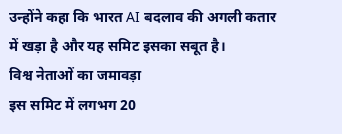उन्होंने कहा कि भारत AI बदलाव की अगली कतार में खड़ा है और यह समिट इसका सबूत है।
विश्व नेताओं का जमावड़ा
इस समिट में लगभग 20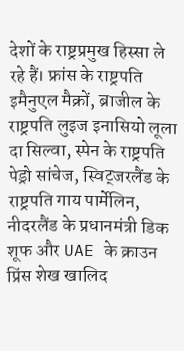देशों के राष्ट्रप्रमुख हिस्सा ले रहे हैं। फ्रांस के राष्ट्रपति इमैनुएल मैक्रों, ब्राजील के राष्ट्रपति लुइज इनासियो लूला दा सिल्वा, स्पेन के राष्ट्रपति पेड्रो सांचेज, स्विट्जरलैंड के राष्ट्रपति गाय पार्मेलिन, नीदरलैंड के प्रधानमंत्री डिक शूफ और UAE के क्राउन प्रिंस शेख खालिद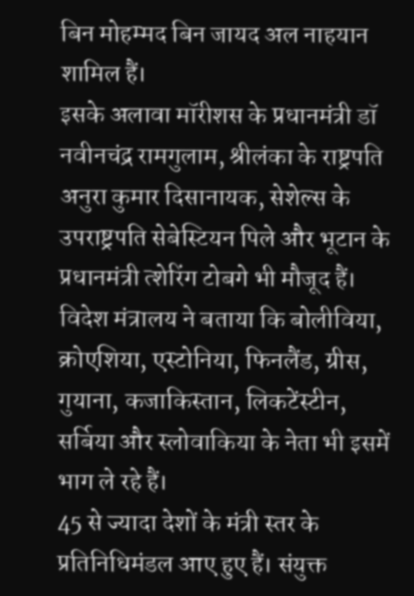बिन मोहम्मद बिन जायद अल नाहयान शामिल हैं।
इसके अलावा मॉरीशस के प्रधानमंत्री डॉ नवीनचंद्र रामगुलाम, श्रीलंका के राष्ट्रपति अनुरा कुमार दिसानायक, सेशेल्स के उपराष्ट्रपति सेबेस्टियन पिले और भूटान के प्रधानमंत्री त्शेरिंग टोबगे भी मौजूद हैं। विदेश मंत्रालय ने बताया कि बोलीविया, क्रोएशिया, एस्टोनिया, फिनलैंड, ग्रीस, गुयाना, कजाकिस्तान, लिकटेंस्टीन, सर्बिया और स्लोवाकिया के नेता भी इसमें भाग ले रहे हैं।
45 से ज्यादा देशों के मंत्री स्तर के प्रतिनिधिमंडल आए हुए हैं। संयुक्त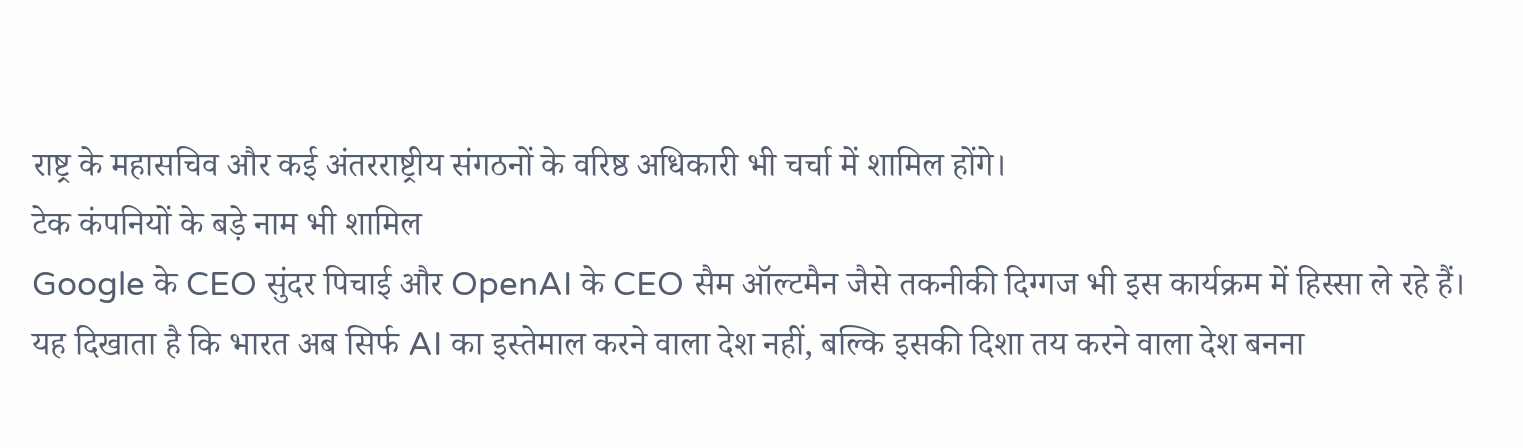राष्ट्र के महासचिव और कई अंतरराष्ट्रीय संगठनों के वरिष्ठ अधिकारी भी चर्चा में शामिल होंगे।
टेक कंपनियों के बड़े नाम भी शामिल
Google के CEO सुंदर पिचाई और OpenAI के CEO सैम ऑल्टमैन जैसे तकनीकी दिग्गज भी इस कार्यक्रम में हिस्सा ले रहे हैं। यह दिखाता है कि भारत अब सिर्फ AI का इस्तेमाल करने वाला देश नहीं, बल्कि इसकी दिशा तय करने वाला देश बनना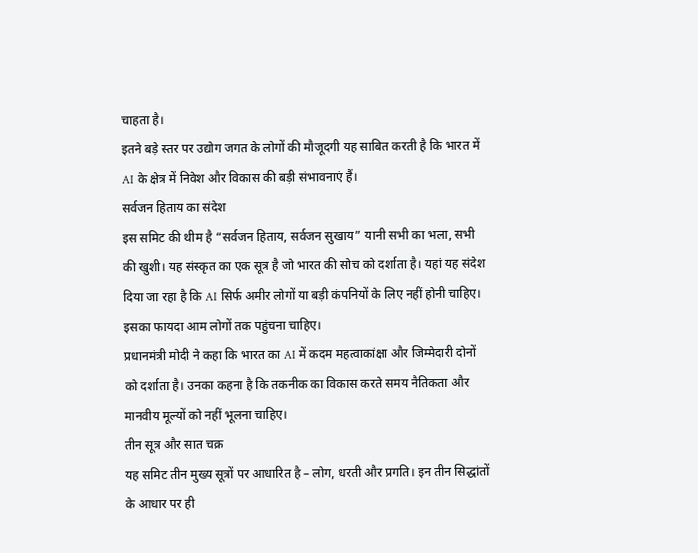चाहता है।
इतने बड़े स्तर पर उद्योग जगत के लोगों की मौजूदगी यह साबित करती है कि भारत में AI के क्षेत्र में निवेश और विकास की बड़ी संभावनाएं हैं।
सर्वजन हिताय का संदेश
इस समिट की थीम है “सर्वजन हिताय, सर्वजन सुखाय” यानी सभी का भला, सभी की खुशी। यह संस्कृत का एक सूत्र है जो भारत की सोच को दर्शाता है। यहां यह संदेश दिया जा रहा है कि AI सिर्फ अमीर लोगों या बड़ी कंपनियों के लिए नहीं होनी चाहिए। इसका फायदा आम लोगों तक पहुंचना चाहिए।
प्रधानमंत्री मोदी ने कहा कि भारत का AI में कदम महत्वाकांक्षा और जिम्मेदारी दोनों को दर्शाता है। उनका कहना है कि तकनीक का विकास करते समय नैतिकता और मानवीय मूल्यों को नहीं भूलना चाहिए।
तीन सूत्र और सात चक्र
यह समिट तीन मुख्य सूत्रों पर आधारित है – लोग, धरती और प्रगति। इन तीन सिद्धांतों के आधार पर ही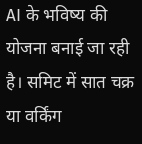AI के भविष्य की योजना बनाई जा रही है। समिट में सात चक्र या वर्किंग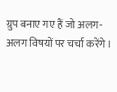ग्रुप बनाए गए हैं जो अलग-अलग विषयों पर चर्चा करेंगे।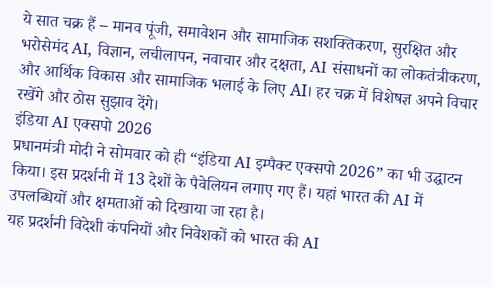ये सात चक्र हैं – मानव पूंजी, समावेशन और सामाजिक सशक्तिकरण, सुरक्षित और भरोसेमंद AI, विज्ञान, लचीलापन, नवाचार और दक्षता, AI संसाधनों का लोकतंत्रीकरण, और आर्थिक विकास और सामाजिक भलाई के लिए AI। हर चक्र में विशेषज्ञ अपने विचार रखेंगे और ठोस सुझाव देंगे।
इंडिया AI एक्सपो 2026
प्रधानमंत्री मोदी ने सोमवार को ही “इंडिया AI इम्पैक्ट एक्सपो 2026” का भी उद्घाटन किया। इस प्रदर्शनी में 13 देशों के पैवेलियन लगाए गए हैं। यहां भारत की AI में उपलब्धियों और क्षमताओं को दिखाया जा रहा है।
यह प्रदर्शनी विदेशी कंपनियों और निवेशकों को भारत की AI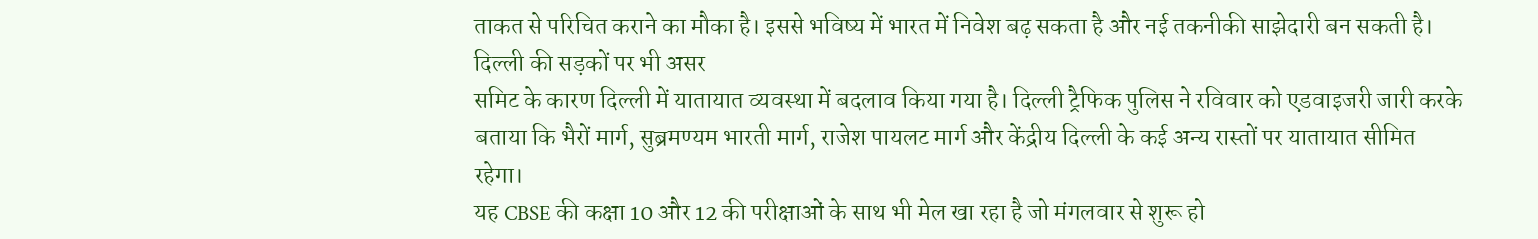ताकत से परिचित कराने का मौका है। इससे भविष्य में भारत में निवेश बढ़ सकता है और नई तकनीकी साझेदारी बन सकती है।
दिल्ली की सड़कों पर भी असर
समिट के कारण दिल्ली में यातायात व्यवस्था में बदलाव किया गया है। दिल्ली ट्रैफिक पुलिस ने रविवार को एडवाइजरी जारी करके बताया कि भैरों मार्ग, सुब्रमण्यम भारती मार्ग, राजेश पायलट मार्ग और केंद्रीय दिल्ली के कई अन्य रास्तों पर यातायात सीमित रहेगा।
यह CBSE की कक्षा 10 और 12 की परीक्षाओं के साथ भी मेल खा रहा है जो मंगलवार से शुरू हो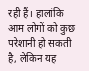रही हैं। हालांकि आम लोगों को कुछ परेशानी हो सकती है, लेकिन यह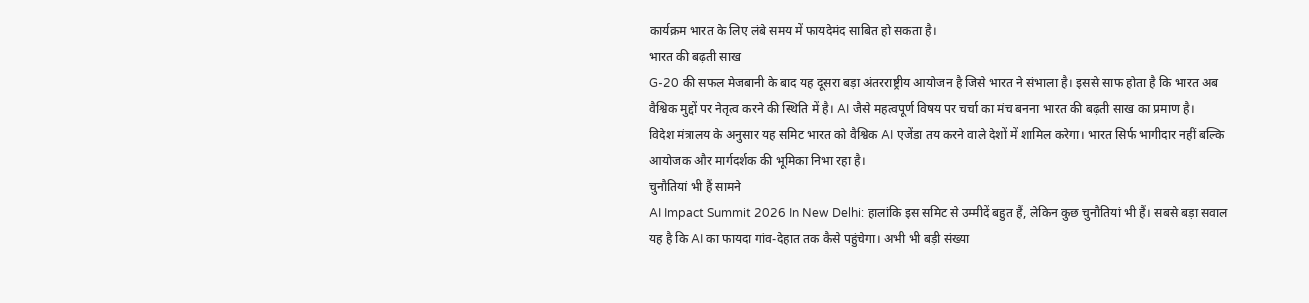कार्यक्रम भारत के लिए लंबे समय में फायदेमंद साबित हो सकता है।
भारत की बढ़ती साख
G-20 की सफल मेजबानी के बाद यह दूसरा बड़ा अंतरराष्ट्रीय आयोजन है जिसे भारत ने संभाला है। इससे साफ होता है कि भारत अब वैश्विक मुद्दों पर नेतृत्व करने की स्थिति में है। AI जैसे महत्वपूर्ण विषय पर चर्चा का मंच बनना भारत की बढ़ती साख का प्रमाण है।
विदेश मंत्रालय के अनुसार यह समिट भारत को वैश्विक AI एजेंडा तय करने वाले देशों में शामिल करेगा। भारत सिर्फ भागीदार नहीं बल्कि आयोजक और मार्गदर्शक की भूमिका निभा रहा है।
चुनौतियां भी हैं सामने
AI Impact Summit 2026 In New Delhi: हालांकि इस समिट से उम्मीदें बहुत हैं, लेकिन कुछ चुनौतियां भी हैं। सबसे बड़ा सवाल यह है कि AI का फायदा गांव-देहात तक कैसे पहुंचेगा। अभी भी बड़ी संख्या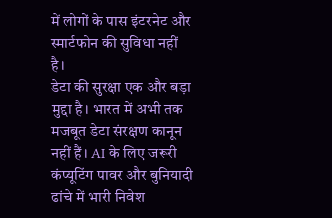में लोगों के पास इंटरनेट और स्मार्टफोन की सुविधा नहीं है।
डेटा की सुरक्षा एक और बड़ा मुद्दा है। भारत में अभी तक मजबूत डेटा संरक्षण कानून नहीं हैं। AI के लिए जरूरी कंप्यूटिंग पावर और बुनियादी ढांचे में भारी निवेश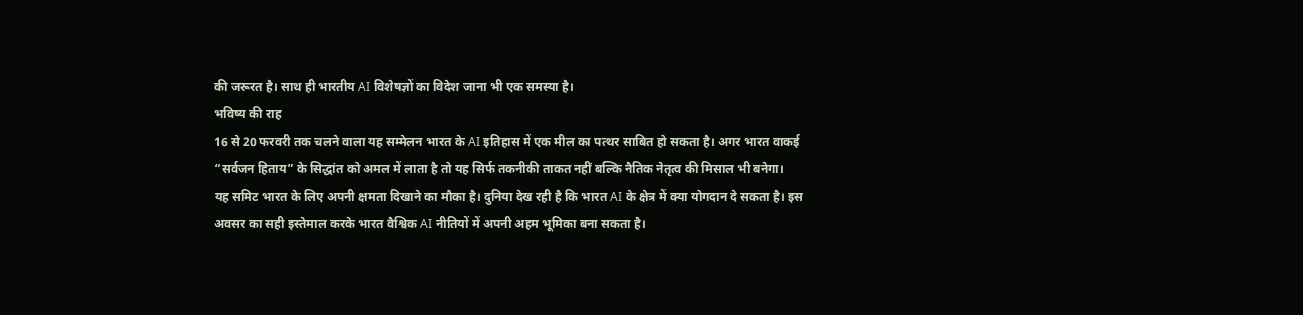की जरूरत है। साथ ही भारतीय AI विशेषज्ञों का विदेश जाना भी एक समस्या है।
भविष्य की राह
16 से 20 फरवरी तक चलने वाला यह सम्मेलन भारत के AI इतिहास में एक मील का पत्थर साबित हो सकता है। अगर भारत वाकई “सर्वजन हिताय” के सिद्धांत को अमल में लाता है तो यह सिर्फ तकनीकी ताकत नहीं बल्कि नैतिक नेतृत्व की मिसाल भी बनेगा।
यह समिट भारत के लिए अपनी क्षमता दिखाने का मौका है। दुनिया देख रही है कि भारत AI के क्षेत्र में क्या योगदान दे सकता है। इस अवसर का सही इस्तेमाल करके भारत वैश्विक AI नीतियों में अपनी अहम भूमिका बना सकता है।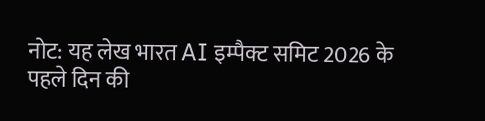नोट: यह लेख भारत AI इम्पैक्ट समिट 2026 के पहले दिन की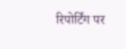रिपोर्टिंग पर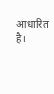आधारित है।